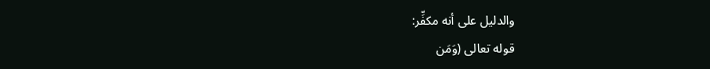والدليل على أنه مكفِّر:
قوله تعالى (وَمَن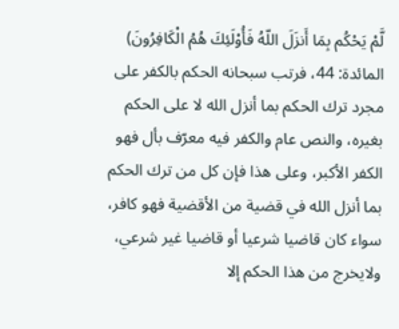لَّمْ يَحْكُم بِمَا أَنزَلَ اللّهُ فَأُوْلَئِكَ هُمُ الْكَافِرُونَ) المائدة: 44، فرتب سبحانه الحكم بالكفر على مجرد ترك الحكم بما أنزل الله لا على الحكم بغيره، والنص عام والكفر فيه معرّف بأل فهو الكفر الأكبر، وعلى هذا فإن كل من ترك الحكم بما أنزل الله في قضية من الأقضية فهو كافر، سواء كان قاضيا شرعيا أو قاضيا غير شرعي، ولايخرج من هذا الحكم إلا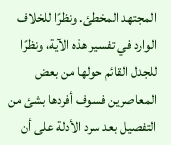المجتهد المخطئ. ونظرًا للخلاف الوارد في تفسير هذه الآية، ونظرًا للجدل القائم حولها من بعض المعاصرين فسوف أفردها بشئ من التفصيل بعد سرد الأدلة على أن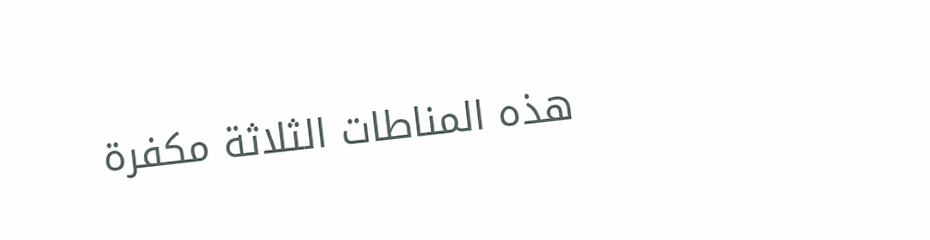هذه المناطات الثلاثة مكفرة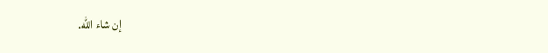إن شاء الله.